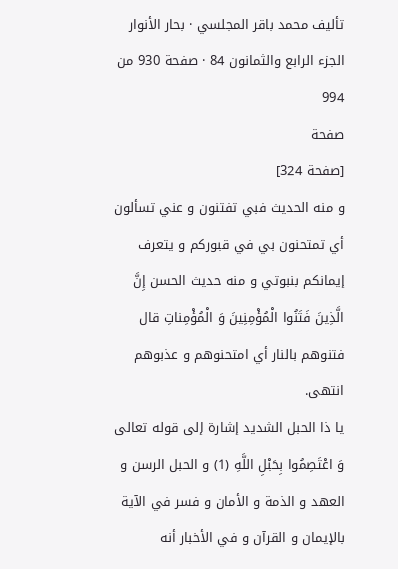تأليف محمد باقر المجلسي · بحار الأنوار الجزء الرابع والثمانون 84 · صفحة 930 من 994
صفحة
[صفحة 324]
و منه الحديث فبي تفتنون و عني تسألون أي تمتحنون بي في قبوركم و يتعرف إيمانكم بنبوتي و منه حديث الحسن إِنَّ الَّذِينَ فَتَنُوا الْمُؤْمِنِينَ وَ الْمُؤْمِناتِ قال فتنوهم بالنار أي امتحنوهم و عذبوهم انتهى.
يا ذا الحبل الشديد إشارة إلى قوله تعالى وَ اعْتَصِمُوا بِحَبْلِ اللَّهِ (1) و الحبل الرسن و العهد و الذمة و الأمان و فسر في الآية بالإيمان و القرآن و في الأخبار أنه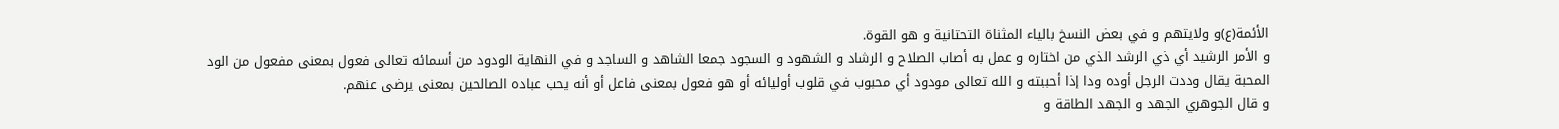الأئمة(ع)و ولايتهم و في بعض النسخ بالياء المثناة التحتانية و هو القوة.
و الأمر الرشيد أي ذي الرشد الذي من اختاره و عمل به أصاب الصلاح و الرشاد و الشهود و السجود جمعا الشاهد و الساجد و في النهاية الودود من أسمائه تعالى فعول بمعنى مفعول من الود المحبة يقال وددت الرجل أوده ودا إذا أحببته و الله تعالى مودود أي محبوب في قلوب أوليائه أو هو فعول بمعنى فاعل أو أنه يحب عباده الصالحين بمعنى يرضى عنهم.
و قال الجوهري الجهد و الجهد الطاقة و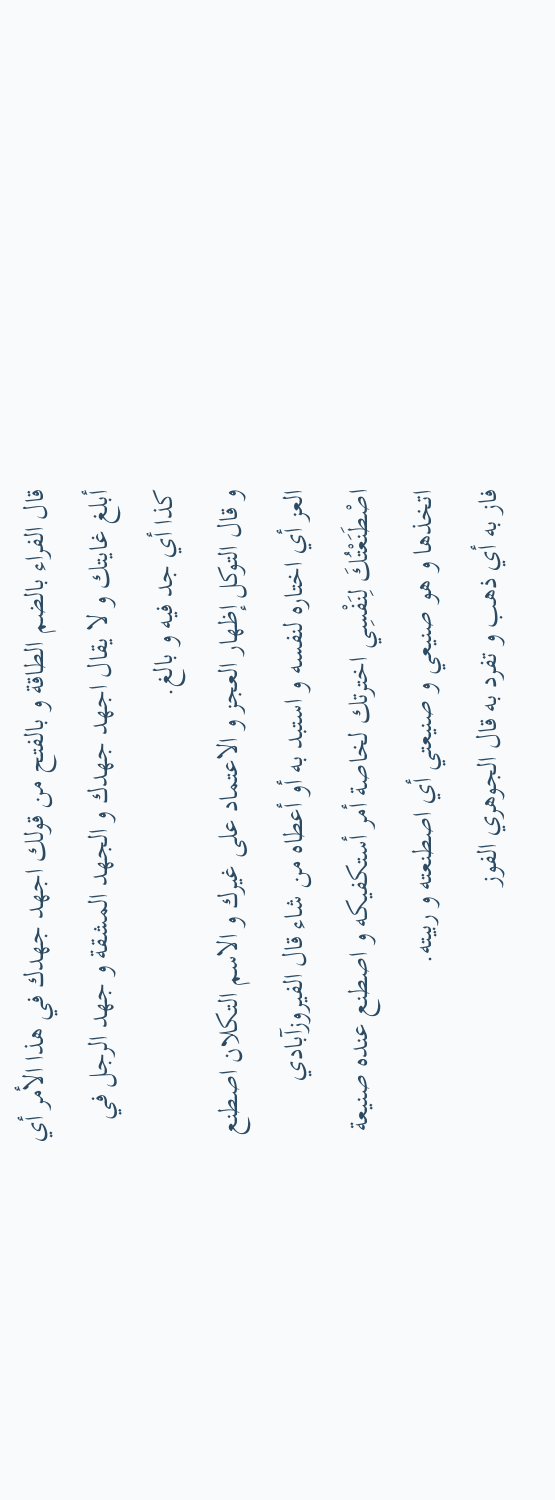قال الفراء بالضم الطاقة و بالفتح من قولك اجهد جهدك في هذا الأمر أي أبلغ غايتك و لا يقال اجهد جهدك و الجهد المشقة و جهد الرجل في كذا أي جد فيه و بالغ.
و قال التوكل إظهار العجز و الاعتماد على غيرك و الاسم التكلان اصطنع العز أي اختاره لنفسه و استبد به أو أعطاه من شاء قال الفيروزآبادي اصْطَنَعْتُكَ لِنَفْسِي اخترتك لخاصة أمر أستكفيكه و اصطنع عنده صنيعة اتخذها و هو صنيعي و صنيعتي أي اصطنعته و ربيته.
فاز به أي ذهب و تفرد به قال الجوهري الفوز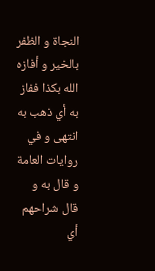النجاة و الظفر بالخير و أفازه الله بكذا ففاز به أي ذهب به انتهى و في روايات العامة و قال به و قال شراحهم أي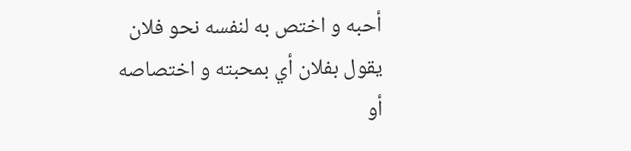أحبه و اختص به لنفسه نحو فلان يقول بفلان أي بمحبته و اختصاصه أو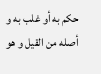حكم به أو غلب به و أصله من القيل و هو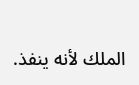الملك لأنه ينفذ.